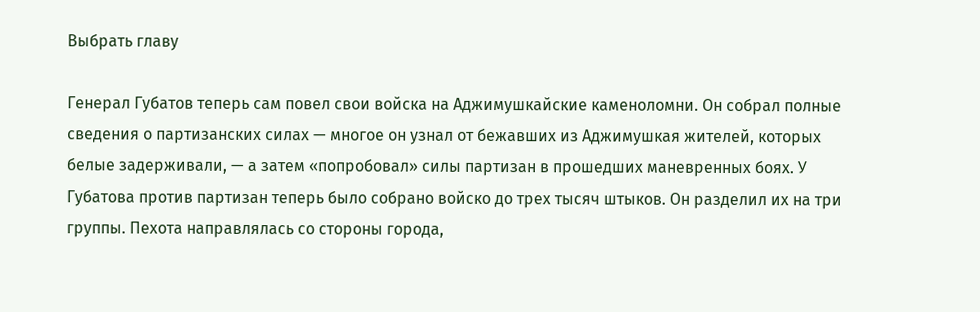Выбрать главу

Генерал Губатов теперь сам повел свои войска на Аджимушкайские каменоломни. Он собрал полные сведения о партизанских силах — многое он узнал от бежавших из Аджимушкая жителей, которых белые задерживали, — а затем «попробовал» силы партизан в прошедших маневренных боях. У Губатова против партизан теперь было собрано войско до трех тысяч штыков. Он разделил их на три группы. Пехота направлялась со стороны города,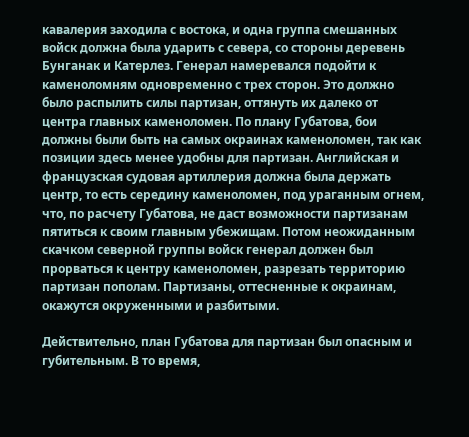кавалерия заходила с востока, и одна группа смешанных войск должна была ударить с севера, со стороны деревень Бунганак и Катерлез. Генерал намеревался подойти к каменоломням одновременно с трех сторон. Это должно было распылить силы партизан, оттянуть их далеко от центра главных каменоломен. По плану Губатова, бои должны были быть на самых окраинах каменоломен, так как позиции здесь менее удобны для партизан. Английская и французская судовая артиллерия должна была держать центр, то есть середину каменоломен, под ураганным огнем, что, по расчету Губатова, не даст возможности партизанам пятиться к своим главным убежищам. Потом неожиданным скачком северной группы войск генерал должен был прорваться к центру каменоломен, разрезать территорию партизан пополам. Партизаны, оттесненные к окраинам, окажутся окруженными и разбитыми.

Действительно, план Губатова для партизан был опасным и губительным. В то время,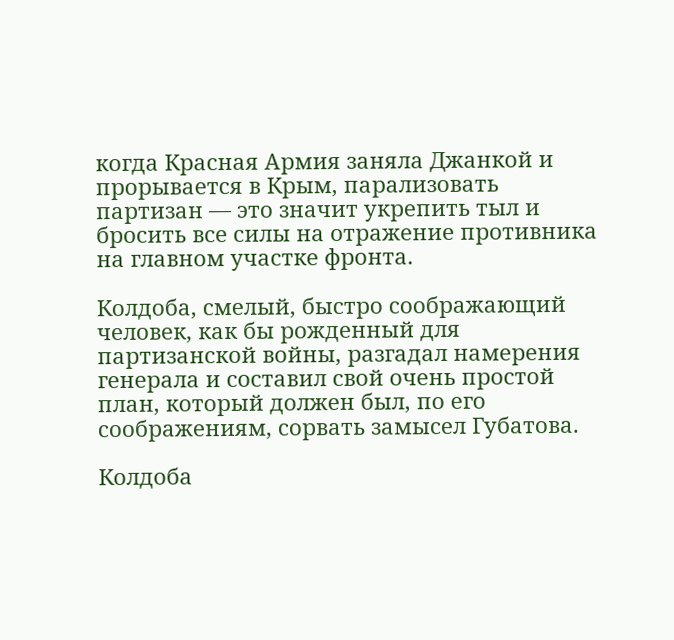когда Красная Армия заняла Джанкой и прорывается в Крым, парализовать партизан — это значит укрепить тыл и бросить все силы на отражение противника на главном участке фронта.

Колдоба, смелый, быстро соображающий человек, как бы рожденный для партизанской войны, разгадал намерения генерала и составил свой очень простой план, который должен был, по его соображениям, сорвать замысел Губатова.

Колдоба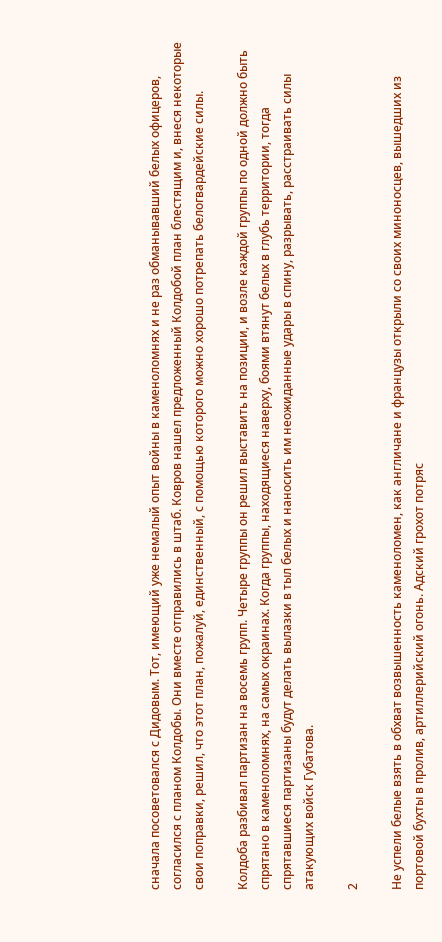сначала посоветовался с Дидовым. Тот, имеющий уже немалый опыт войны в каменоломнях и не раз обманывавший белых офицеров, согласился с планом Колдобы. Они вместе отправились в штаб. Ковров нашел предложенный Колдобой план блестящим и, внеся некоторые свои поправки, решил, что этот план, пожалуй, единственный, с помощью которого можно хорошо потрепать белогвардейские силы.

Колдоба разбивал партизан на восемь групп. Четыре группы он решил выставить на позиции, и возле каждой группы по одной должно быть спрятано в каменоломнях, на самых окраинах. Когда группы, находящиеся наверху, боями втянут белых в глубь территории, тогда спрятавшиеся партизаны будут делать вылазки в тыл белых и наносить им неожиданные удары в спину, разрывать, расстраивать силы атакующих войск Губатова.

2

Не успели белые взять в обхват возвышенность каменоломен, как англичане и французы открыли со своих миноносцев, вышедших из портовой бухты в пролив, артиллерийский огонь. Адский грохот потряс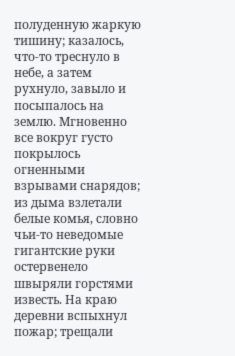полуденную жаркую тишину; казалось, что-то треснуло в небе, а затем рухнуло, завыло и посыпалось на землю. Мгновенно все вокруг густо покрылось огненными взрывами снарядов; из дыма взлетали белые комья, словно чьи-то неведомые гигантские руки остервенело швыряли горстями известь. На краю деревни вспыхнул пожар; трещали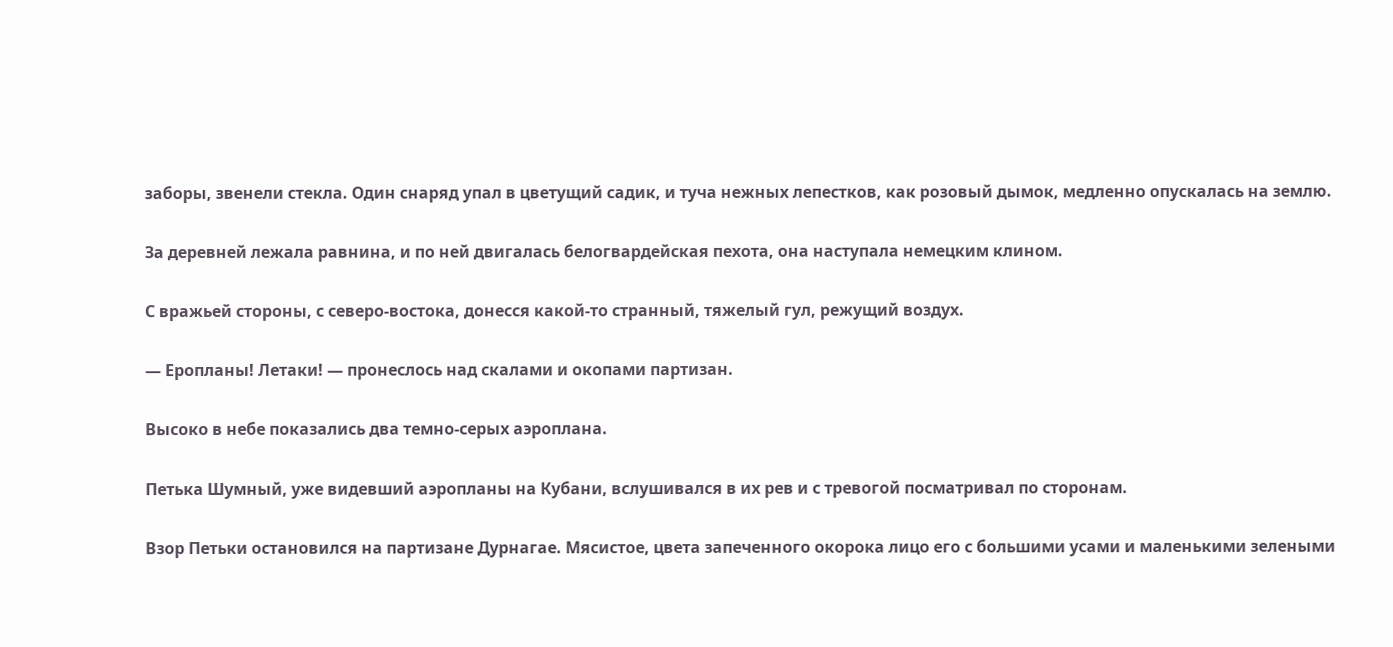заборы, звенели стекла. Один снаряд упал в цветущий садик, и туча нежных лепестков, как розовый дымок, медленно опускалась на землю.

За деревней лежала равнина, и по ней двигалась белогвардейская пехота, она наступала немецким клином.

С вражьей стороны, с северо-востока, донесся какой-то странный, тяжелый гул, режущий воздух.

— Еропланы! Летаки! — пронеслось над скалами и окопами партизан.

Высоко в небе показались два темно-серых аэроплана.

Петька Шумный, уже видевший аэропланы на Кубани, вслушивался в их рев и с тревогой посматривал по сторонам.

Взор Петьки остановился на партизане Дурнагае. Мясистое, цвета запеченного окорока лицо его с большими усами и маленькими зелеными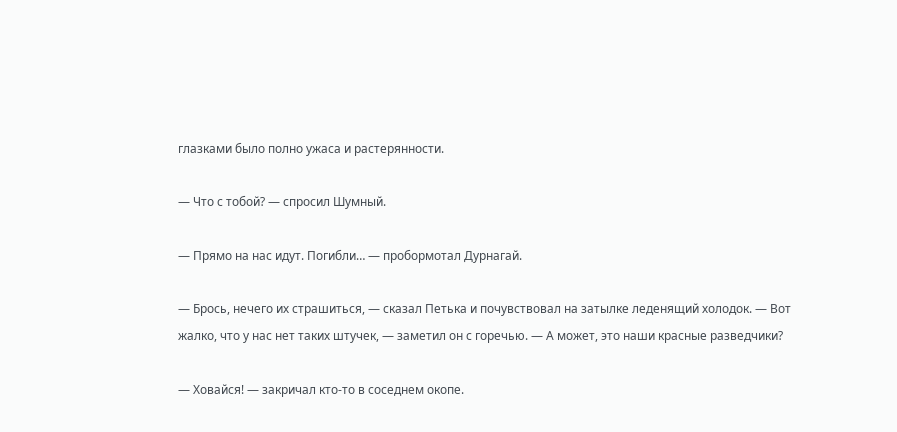глазками было полно ужаса и растерянности.

— Что с тобой? — спросил Шумный.

— Прямо на нас идут. Погибли… — пробормотал Дурнагай.

— Брось, нечего их страшиться, — сказал Петька и почувствовал на затылке леденящий холодок. — Вот жалко, что у нас нет таких штучек, — заметил он с горечью. — А может, это наши красные разведчики?

— Ховайся! — закричал кто-то в соседнем окопе.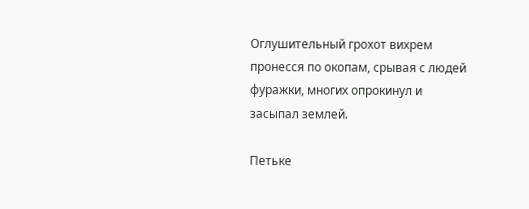Оглушительный грохот вихрем пронесся по окопам, срывая с людей фуражки, многих опрокинул и засыпал землей.

Петьке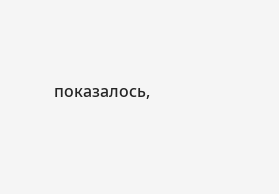показалось,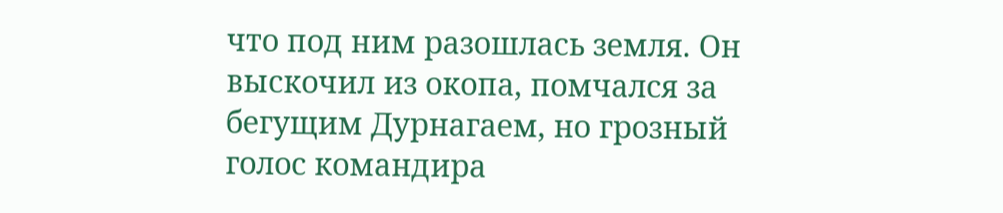что под ним разошлась земля. Он выскочил из окопа, помчался за бегущим Дурнагаем, но грозный голос командира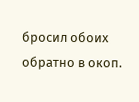бросил обоих обратно в окоп.